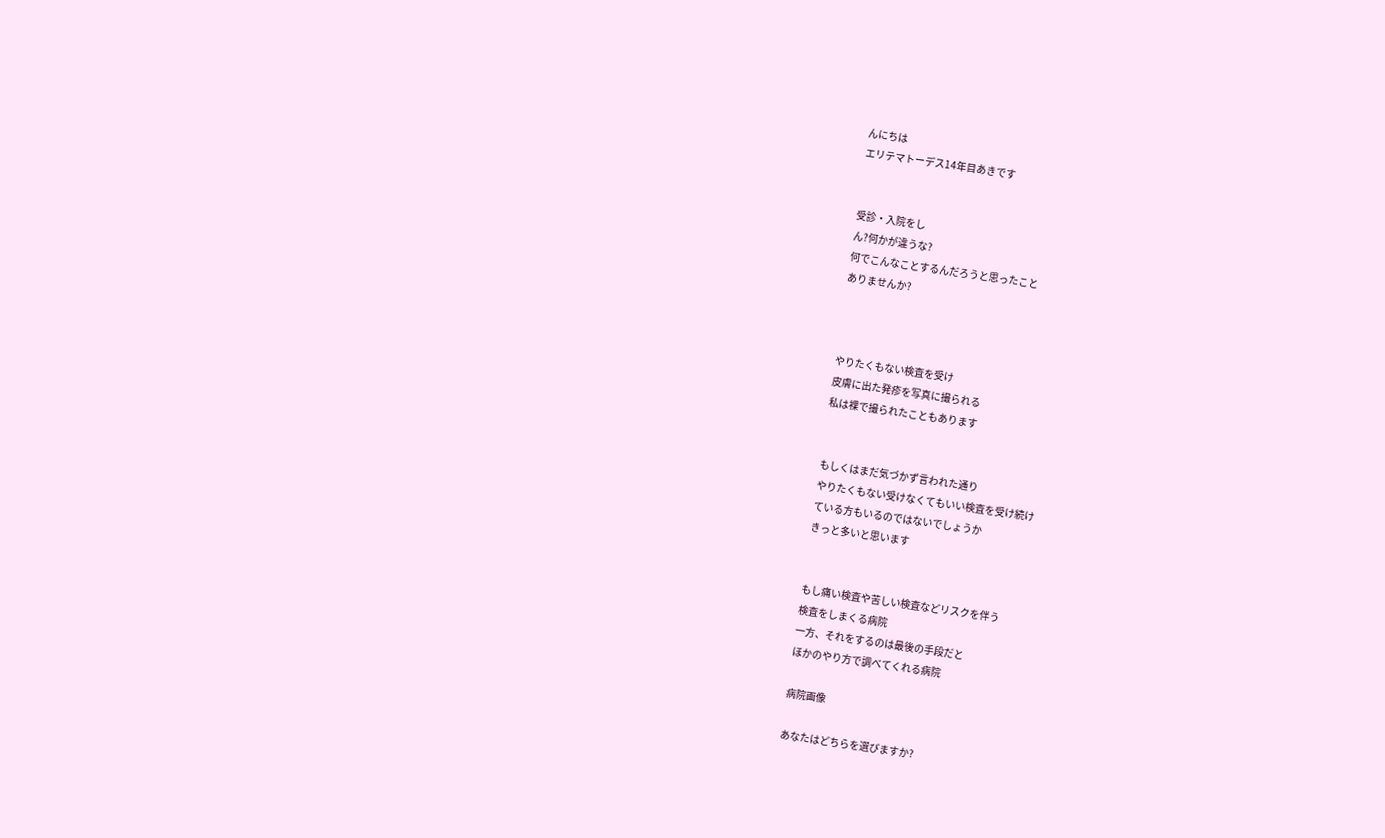んにちは
エリテマトーデス14年目あきです


受診・入院をし
ん?何かが違うな?
何でこんなことするんだろうと思ったこと
ありませんか?



やりたくもない検査を受け
皮膚に出た発疹を写真に撮られる
私は裸で撮られたこともあります


もしくはまだ気づかず言われた通り
やりたくもない受けなくてもいい検査を受け続け
ている方もいるのではないでしょうか
きっと多いと思います


もし痛い検査や苦しい検査などリスクを伴う
検査をしまくる病院
一方、それをするのは最後の手段だと
ほかのやり方で調べてくれる病院

病院画像

あなたはどちらを選びますか?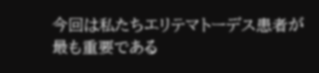今回は私たちエリテマトーデス患者が
最も重要である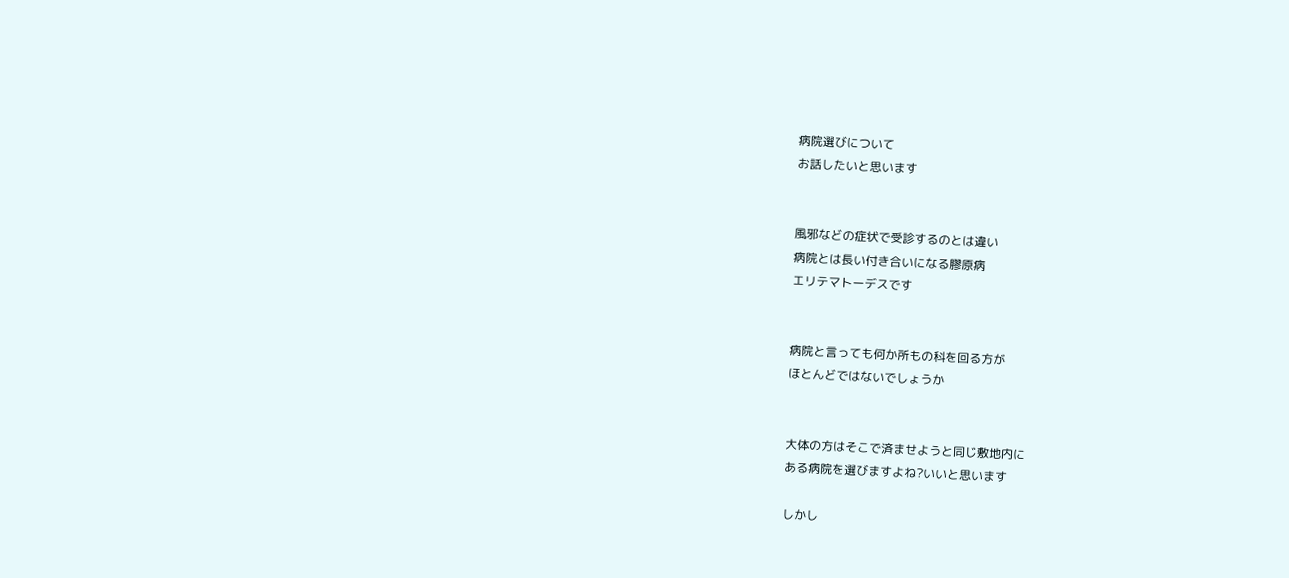病院選びについて
お話したいと思います


風邪などの症状で受診するのとは違い
病院とは長い付き合いになる膠原病
エリテマトーデスです


病院と言っても何か所もの科を回る方が
ほとんどではないでしょうか


大体の方はそこで済ませようと同じ敷地内に
ある病院を選びますよね?いいと思います

しかし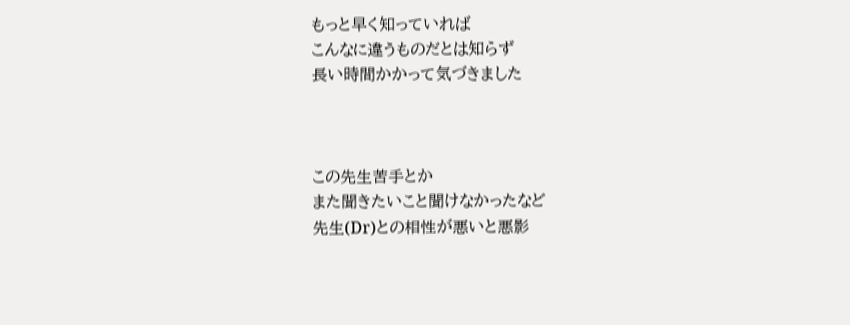もっと早く知っていれば
こんなに違うものだとは知らず
長い時間かかって気づきました



この先生苦手とか
また聞きたいこと聞けなかったなど
先生(Dr)との相性が悪いと悪影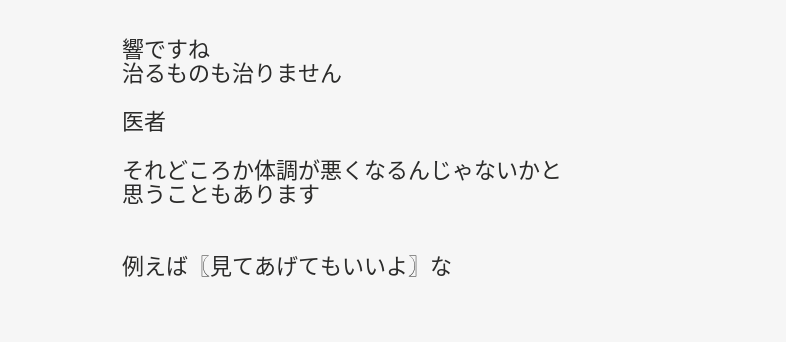響ですね
治るものも治りません

医者

それどころか体調が悪くなるんじゃないかと
思うこともあります


例えば〖見てあげてもいいよ〗な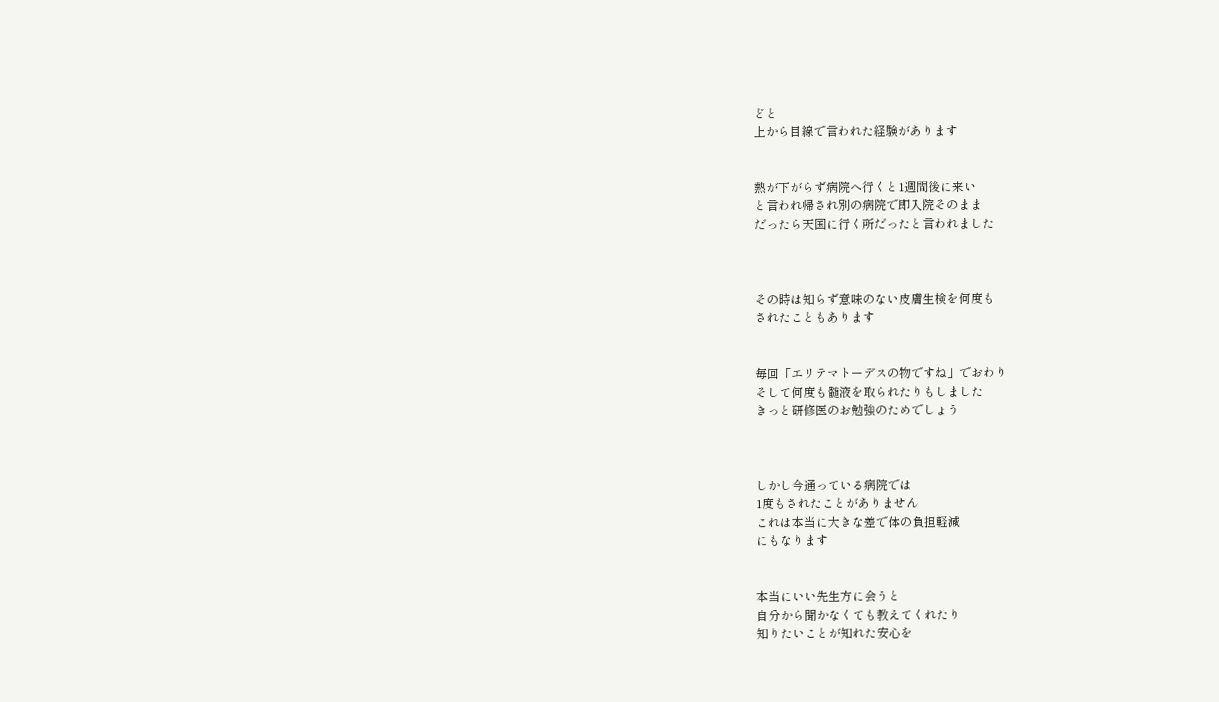どと
上から目線で言われた経験があります


熱が下がらず病院へ行くと1週間後に来い
と言われ帰され別の病院で即入院そのまま
だったら天国に行く所だったと言われました



その時は知らず意味のない皮膚生検を何度も
されたこともあります


毎回「エリテマトーデスの物ですね」でおわり
そして何度も髄液を取られたりもしました
きっと研修医のお勉強のためでしょう



しかし今通っている病院では
1度もされたことがありません
これは本当に大きな差で体の負担軽減
にもなります


本当にいい先生方に会うと
自分から聞かなくても教えてくれたり
知りたいことが知れた安心を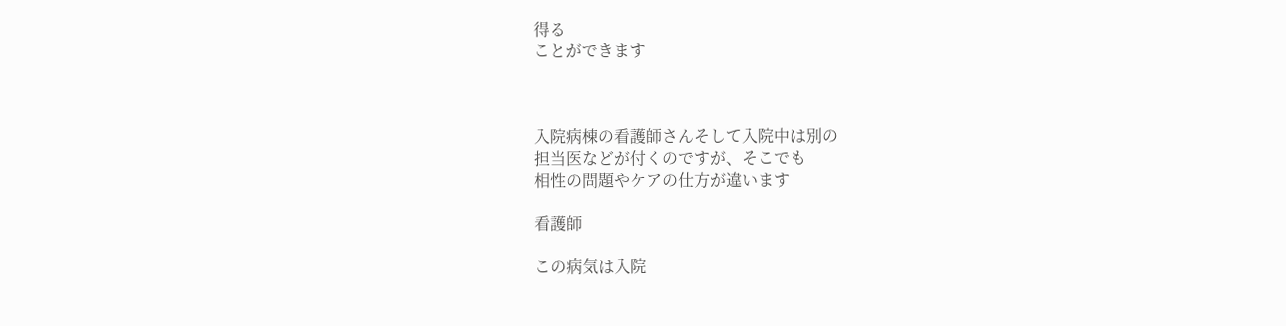得る
ことができます



入院病棟の看護師さんそして入院中は別の
担当医などが付くのですが、そこでも
相性の問題やケアの仕方が違います

看護師

この病気は入院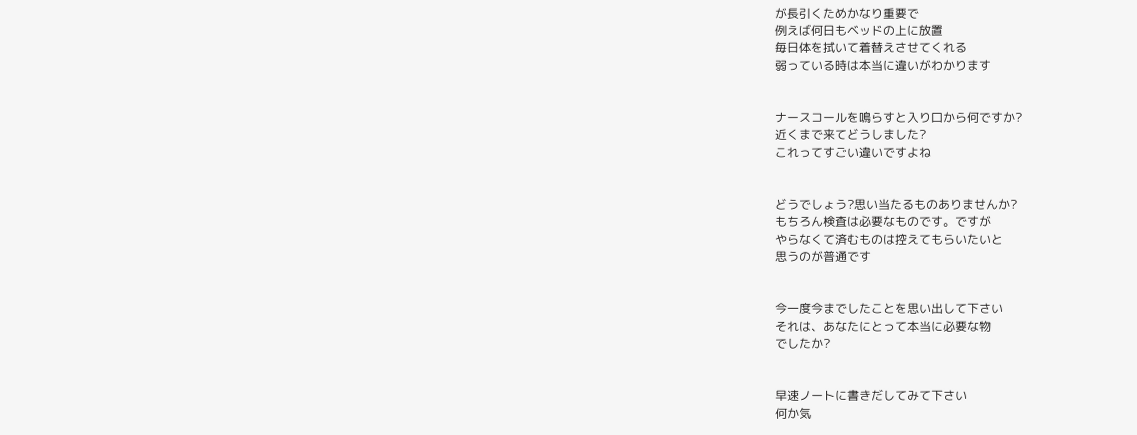が長引くためかなり重要で
例えば何日もベッドの上に放置
毎日体を拭いて着替えさせてくれる
弱っている時は本当に違いがわかります


ナースコールを鳴らすと入り口から何ですか?
近くまで来てどうしました?
これってすごい違いですよね


どうでしょう?思い当たるものありませんか?
もちろん検査は必要なものです。ですが
やらなくて済むものは控えてもらいたいと
思うのが普通です


今一度今までしたことを思い出して下さい
それは、あなたにとって本当に必要な物
でしたか?


早速ノートに書きだしてみて下さい
何か気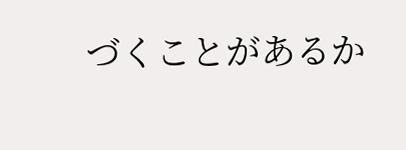づくことがあるか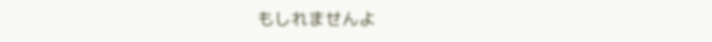もしれませんよ